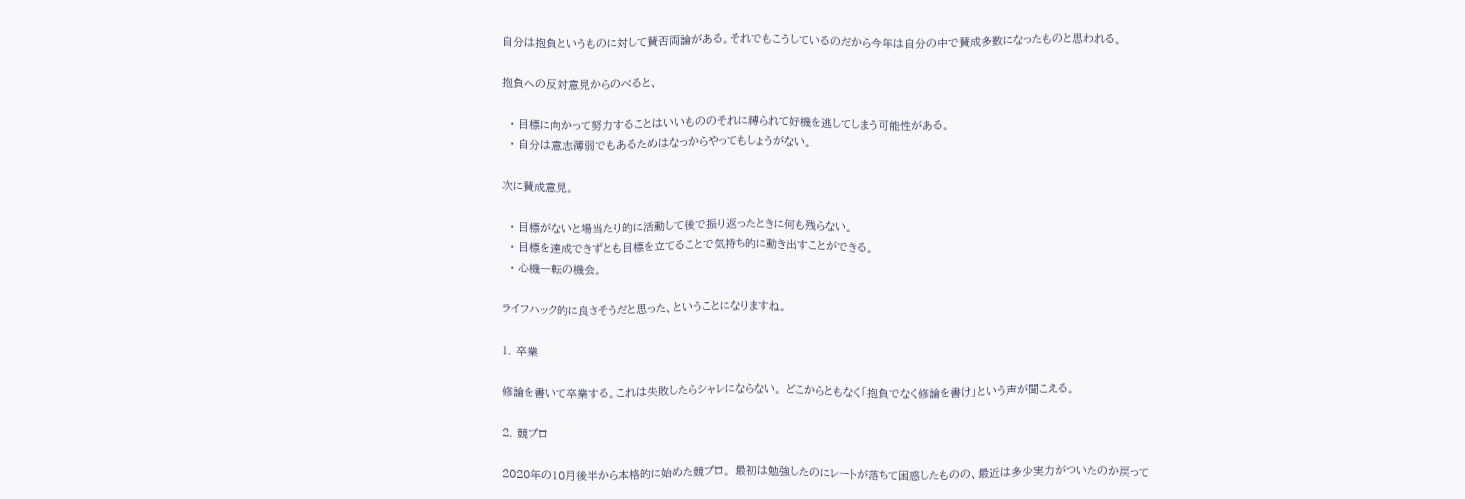自分は抱負というものに対して賛否両論がある。それでもこうしているのだから今年は自分の中で賛成多数になったものと思われる。

抱負への反対意見からのべると、

  • 目標に向かって努力することはいいもののそれに縛られて好機を逃してしまう可能性がある。
  • 自分は意志薄弱でもあるためはなっからやってもしょうがない。

次に賛成意見。

  • 目標がないと場当たり的に活動して後で振り返ったときに何も残らない。
  • 目標を達成できずとも目標を立てることで気持ち的に動き出すことができる。
  • 心機一転の機会。

ライフハック的に良さそうだと思った、ということになりますね。

1. 卒業

修論を書いて卒業する。これは失敗したらシャレにならない。 どこからともなく「抱負でなく修論を書け」という声が聞こえる。

2. 競プロ

2020年の10月後半から本格的に始めた競プロ。 最初は勉強したのにレートが落ちて困惑したものの、最近は多少実力がついたのか戻って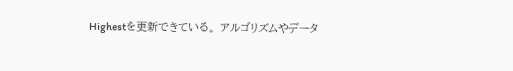Highestを更新できている。 アルゴリズムやデータ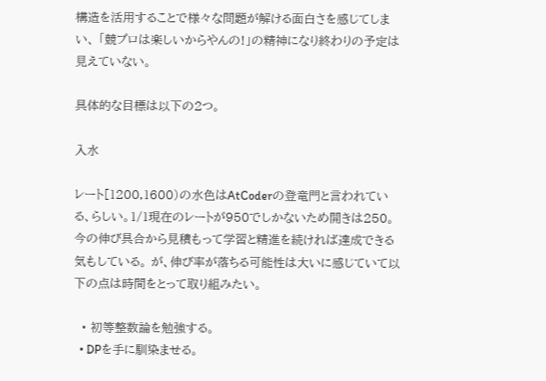構造を活用することで様々な問題が解ける面白さを感じてしまい、 「競プロは楽しいからやんの!」の精神になり終わりの予定は見えていない。

具体的な目標は以下の2つ。

入水

レート[1200,1600)の水色はAtCoderの登竜門と言われている、らしい。1/1現在のレートが950でしかないため開きは250。 今の伸び具合から見積もって学習と精進を続ければ達成できる気もしている。 が、伸び率が落ちる可能性は大いに感じていて以下の点は時間をとって取り組みたい。

  • 初等整数論を勉強する。
  • DPを手に馴染ませる。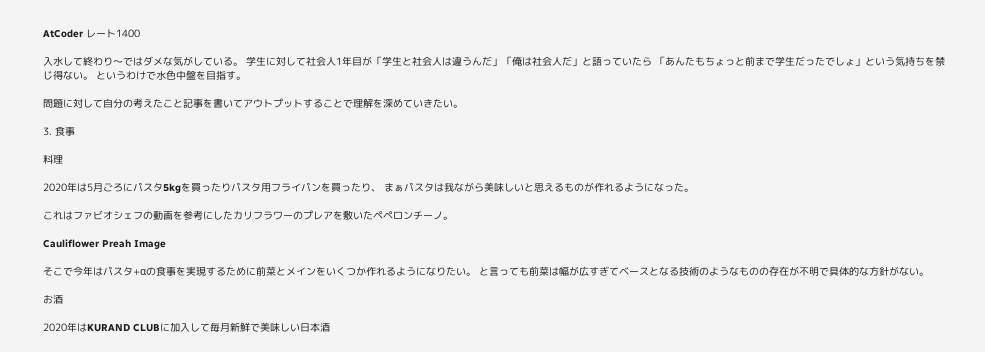AtCoder レート1400

入水して終わり〜ではダメな気がしている。 学生に対して社会人1年目が「学生と社会人は違うんだ」「俺は社会人だ」と語っていたら 「あんたもちょっと前まで学生だったでしょ」という気持ちを禁じ得ない。 というわけで水色中盤を目指す。

問題に対して自分の考えたこと記事を書いてアウトプットすることで理解を深めていきたい。

3. 食事

料理

2020年は5月ごろにパスタ5kgを買ったりパスタ用フライパンを買ったり、 まぁパスタは我ながら美味しいと思えるものが作れるようになった。

これはファビオシェフの動画を参考にしたカリフラワーのプレアを敷いたペペロンチーノ。

Cauliflower Preah Image

そこで今年はパスタ+αの食事を実現するために前菜とメインをいくつか作れるようになりたい。 と言っても前菜は幅が広すぎてベースとなる技術のようなものの存在が不明で具体的な方針がない。

お酒

2020年はKURAND CLUBに加入して毎月新鮮で美味しい日本酒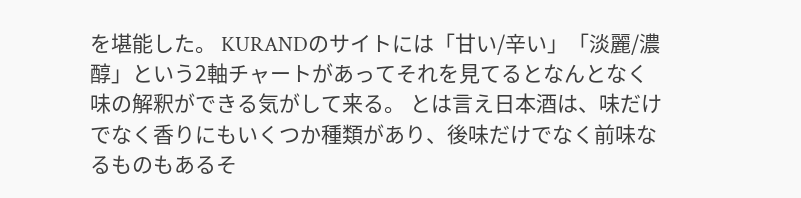を堪能した。 KURANDのサイトには「甘い/辛い」「淡麗/濃醇」という2軸チャートがあってそれを見てるとなんとなく味の解釈ができる気がして来る。 とは言え日本酒は、味だけでなく香りにもいくつか種類があり、後味だけでなく前味なるものもあるそ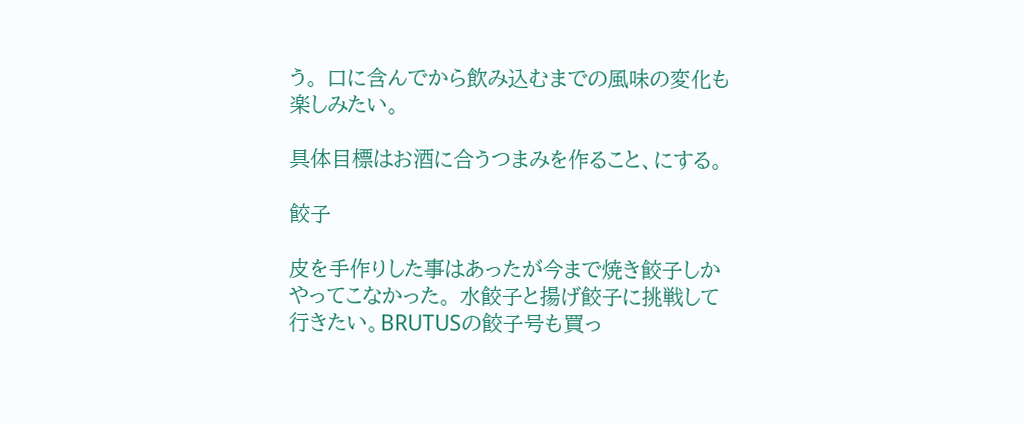う。 口に含んでから飲み込むまでの風味の変化も楽しみたい。

具体目標はお酒に合うつまみを作ること、にする。

餃子

皮を手作りした事はあったが今まで焼き餃子しかやってこなかった。 水餃子と揚げ餃子に挑戦して行きたい。BRUTUSの餃子号も買っ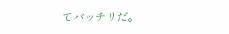てバッチリだ。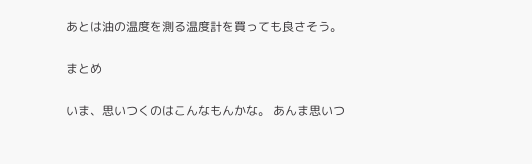あとは油の温度を測る温度計を買っても良さそう。

まとめ

いま、思いつくのはこんなもんかな。 あんま思いつ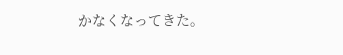かなくなってきた。